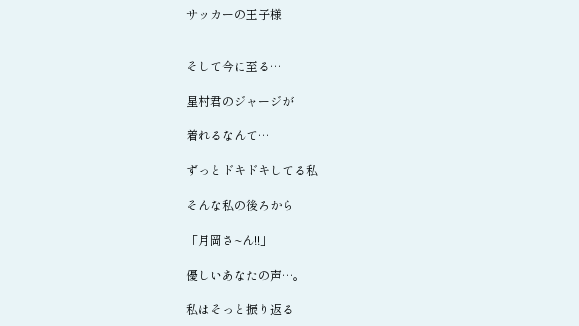サッカーの王子様


そして今に至る…

星村君のジャージが

着れるなんて…

ずっとドキドキしてる私

そんな私の後ろから

「月岡さ~ん!!」

優しいあなたの声…。

私はそっと振り返る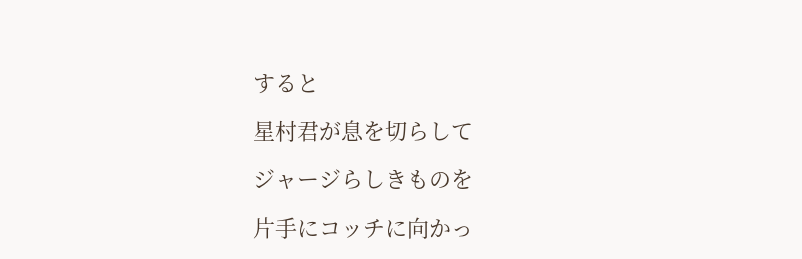すると

星村君が息を切らして

ジャージらしきものを

片手にコッチに向かっ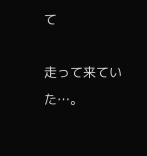て

走って来ていた…。